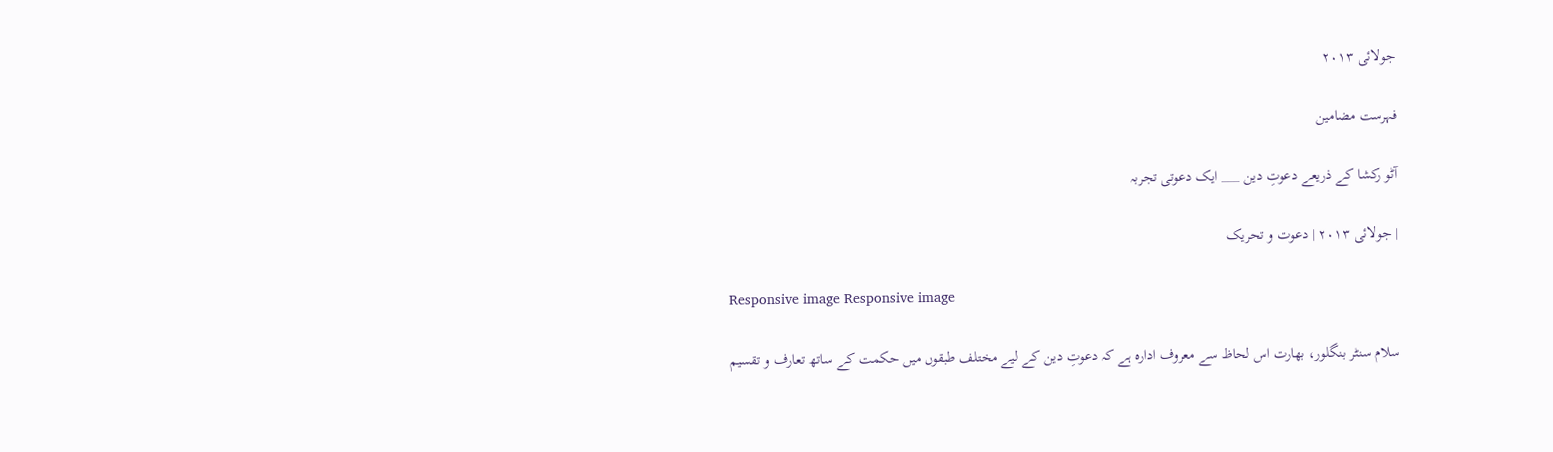جولائی ۲۰۱۳

فہرست مضامین

آٹو رکشا کے ذریعے دعوتِ دین ___ ایک دعوتی تجربہ

| جولائی ۲۰۱۳ | دعوت و تحریک

Responsive image Responsive image

سلام سنٹر بنگلور، بھارت اس لحاظ سے معروف ادارہ ہے کہ دعوتِ دین کے لیے مختلف طبقوں میں حکمت کے ساتھ تعارف و تقسیم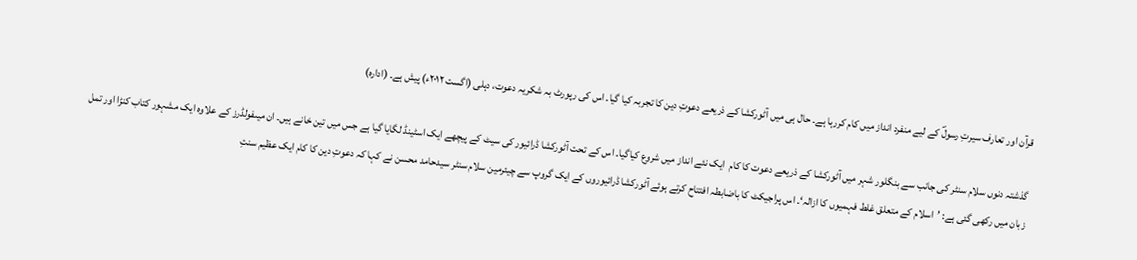قرآن اور تعارف سیرتِ رسولؐ کے لیے منفرد انداز میں کام کررہا ہے۔ حال ہی میں آٹورکشا کے ذریعے دعوتِ دین کا تجربہ کیا گیا۔ اس کی رپورٹ بہ شکریہ دعوت، دہلی (اگست ۲۰۱۲ء) پیش ہے۔ (ادارہ)

گذشتہ دنوں سلام سنٹر کی جانب سے بنگلور شہر میں آٹورکشا کے ذریعے دعوت کا کام  ایک نئے انداز میں شروع کیاگیا۔ اس کے تحت آٹورکشا ڈرائیور کی سیٹ کے پیچھے ایک اسٹینڈ لگایا گیا ہے جس میں تین خانے ہیں۔ ان میںفولڈرز کے علاوہ ایک مشہور کتاب کنڑا اور تمل زبان میں رکھی گئی ہے: ’اسلام کے متعلق غلط فہمیوں کا ازالہ‘۔ اس پراجیکٹ کا باضابطہ افتتاح کرتے ہوئے آٹورکشا ڈرائیوروں کے ایک گروپ سے چیئرمین سلام سنٹر سیدحامد محسن نے کہا کہ دعوتِ دین کا کام ایک عظیم سنتِ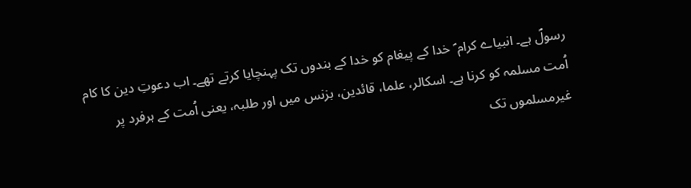رسولؐ ہے۔ انبیاے کرام ؑ خدا کے پیغام کو خدا کے بندوں تک پہنچایا کرتے تھے۔ اب دعوتِ دین کا کام اُمت مسلمہ کو کرنا ہے۔ اسکالر، علما، قائدین، بزنس میں اور طلبہ، یعنی اُمت کے ہرفرد پر غیرمسلموں تک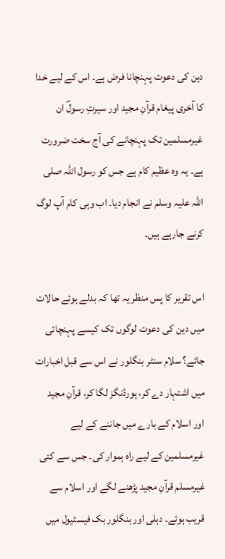دین کی دعوت پہنچانا فرض ہے۔ اس کے لیے خدا کا آخری پیغام قرآنِ مجید اور سیرتِ رسولؐ ان غیرمسلمین تک پہنچانے کی آج سخت ضرورت ہے۔ یہ وہ عظیم کام ہے جس کو رسول اللہ صلی اللہ علیہ وسلم نے انجام دیا۔ اب وہی کام آپ لوگ کرنے جارہے ہیں۔

اس تقریر کا پس منظر یہ تھا کہ بدلے ہوئے حالات میں دین کی دعوت لوگوں تک کیسے پہنچائی جائے؟ سلام سنٹر بنگلور نے اس سے قبل اخبارات میں اشتہار دے کر، ہورڈنگز لگا کر، قرآنِ مجید اور اسلام کے بارے میں جاننے کے لیے غیرمسلمین کے لیے راہ ہموار کی۔ جس سے کئی غیرمسلم قرآنِ مجید پڑھنے لگے اور اسلام سے قریب ہوئے۔ دہلی اور بنگلور بک فیسٹیول میں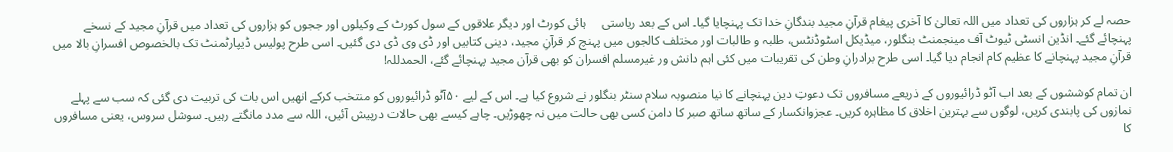حصہ لے کر ہزاروں کی تعداد میں اللہ تعالیٰ کا آخری پیغام قرآنِ مجید بندگانِ خدا تک پہنچایا گیا۔ اس کے بعد ریاستی     ہائی کورٹ اور دیگر علاقوں کے سول کورٹ کے وکیلوں اور ججوں کو ہزاروں کی تعداد میں قرآنِ مجید کے نسخے پہنچائے گئے۔ انڈین انسٹی ٹیوٹ آف مینجمنٹ بنگلور، میڈیکل اسٹوڈنٹس، طلبہ و طالبات اور مختلف کالجوں میں پہنچ کر قرآنِ مجید، دینی کتابیں اور ڈی وی ڈی دی گئیں۔ اسی طرح پولیس ڈیپارٹمنٹ تک بالخصوص افسرانِ بالا میں قرآنِ مجید پہنچانے کا عظیم کام انجام دیا گیا۔ اسی طرح برادرانِ وطن کی تقریبات میں کئی اہم دانش ور غیرمسلم افسران کو بھی قرآن مجید پہنچائے گئے، الحمدللہ!

ان تمام کوششوں کے بعد اب آٹو ڈرائیوروں کے ذریعے مسافروں تک دعوتِ دین پہنچانے کا نیا منصوبہ سلام سنٹر بنگلور نے شروع کیا ہے۔ اس کے لیے ۵۰آٹو ڈرائیوروں کو منتخب کرکے انھیں اس بات کی تربیت دی گئی کہ سب سے پہلے نمازوں کی پابندی کریں، لوگوں سے بہترین اخلاق کا مظاہرہ کریں۔ عجزوانکسار کے ساتھ ساتھ صبر کا دامن کسی بھی حالت میں نہ چھوڑیں۔ چاہے کیسے بھی حالات درپیش آئیں، اللہ سے مدد مانگتے رہیں۔ سوشل سروس، یعنی مسافروں کا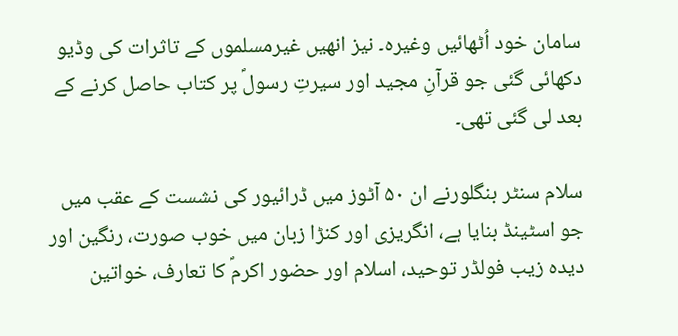سامان خود اُٹھائیں وغیرہ۔ نیز انھیں غیرمسلموں کے تاثرات کی وڈیو دکھائی گئی جو قرآنِ مجید اور سیرتِ رسولؐ پر کتاب حاصل کرنے کے بعد لی گئی تھی۔

سلام سنٹر بنگلورنے ان ۵۰ آٹوز میں ڈرائیور کی نشست کے عقب میں جو اسٹینڈ بنایا ہے، انگریزی اور کنڑا زبان میں خوب صورت، رنگین اور دیدہ زیب فولڈر توحید، اسلام اور حضور اکرمؐ کا تعارف، خواتین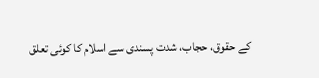کے حقوق، حجاب، شدت پسندی سے اسلام کا کوئی تعلق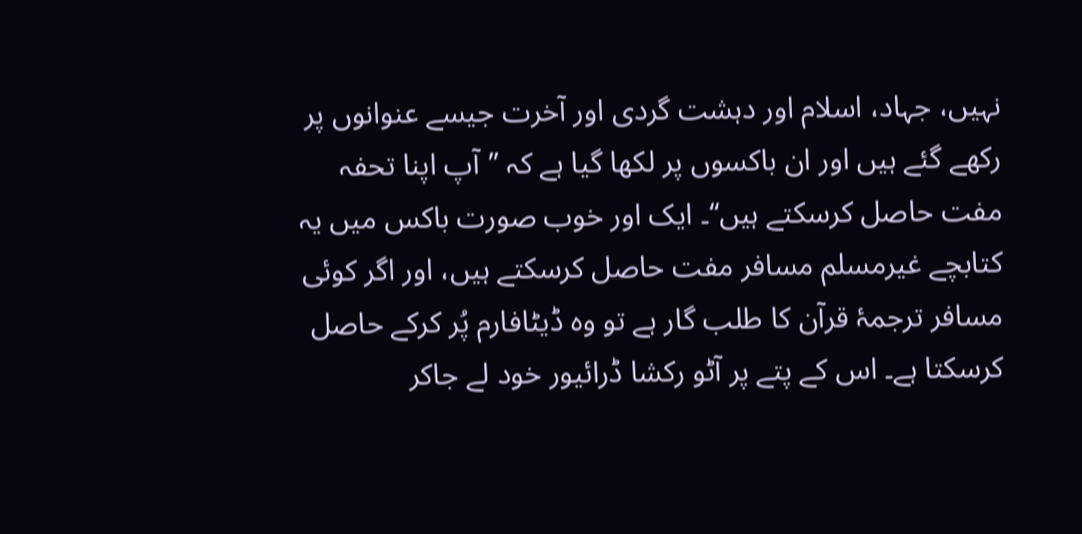نہیں، جہاد، اسلام اور دہشت گردی اور آخرت جیسے عنوانوں پر رکھے گئے ہیں اور ان باکسوں پر لکھا گیا ہے کہ ’’آپ اپنا تحفہ مفت حاصل کرسکتے ہیں‘‘۔ ایک اور خوب صورت باکس میں یہ کتابچے غیرمسلم مسافر مفت حاصل کرسکتے ہیں، اور اگر کوئی مسافر ترجمۂ قرآن کا طلب گار ہے تو وہ ڈیٹافارم پُر کرکے حاصل کرسکتا ہے۔ اس کے پتے پر آٹو رکشا ڈرائیور خود لے جاکر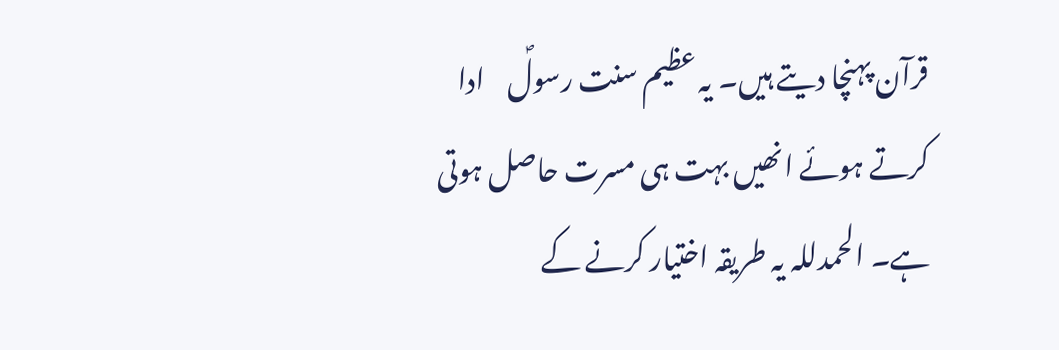قرآن پہنچا دیتے ہیں۔ یہ عظیم سنت رسولؐ    ادا کرتے ہوئے انھیں بہت ہی مسرت حاصل ہوتی ہے۔ الحمدللہ یہ طریقہ اختیار کرنے کے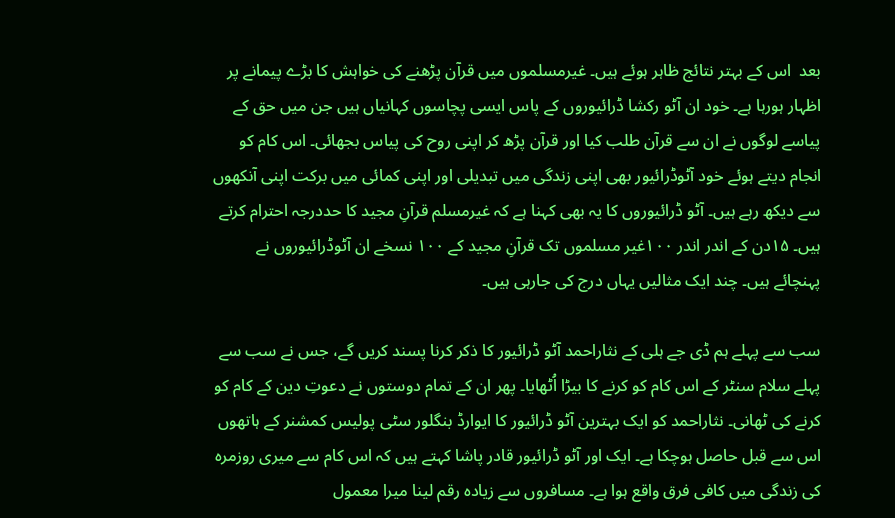بعد  اس کے بہتر نتائج ظاہر ہوئے ہیں۔ غیرمسلموں میں قرآن پڑھنے کی خواہش کا بڑے پیمانے پر اظہار ہورہا ہے۔ خود ان آٹو رکشا ڈرائیوروں کے پاس ایسی پچاسوں کہانیاں ہیں جن میں حق کے پیاسے لوگوں نے ان سے قرآن طلب کیا اور قرآن پڑھ کر اپنی روح کی پیاس بجھائی۔ اس کام کو انجام دیتے ہوئے خود آٹوڈرائیور بھی اپنی زندگی میں تبدیلی اور اپنی کمائی میں برکت اپنی آنکھوں سے دیکھ رہے ہیں۔ آٹو ڈرائیوروں کا یہ بھی کہنا ہے کہ غیرمسلم قرآنِ مجید کا حددرجہ احترام کرتے ہیں۔ ۱۵دن کے اندر اندر ۱۰۰غیر مسلموں تک قرآنِ مجید کے ۱۰۰ نسخے ان آٹوڈرائیوروں نے پہنچائے ہیں۔ چند ایک مثالیں یہاں درج کی جارہی ہیں۔

سب سے پہلے ہم ڈی جے ہلی کے نثاراحمد آٹو ڈرائیور کا ذکر کرنا پسند کریں گے، جس نے سب سے پہلے سلام سنٹر کے اس کام کو کرنے کا بیڑا اُٹھایا۔ پھر ان کے تمام دوستوں نے دعوتِ دین کے کام کو کرنے کی ٹھانی۔ نثاراحمد کو ایک بہترین آٹو ڈرائیور کا ایوارڈ بنگلور سٹی پولیس کمشنر کے ہاتھوں  اس سے قبل حاصل ہوچکا ہے۔ ایک اور آٹو ڈرائیور قادر پاشا کہتے ہیں کہ اس کام سے میری روزمرہ کی زندگی میں کافی فرق واقع ہوا ہے۔ مسافروں سے زیادہ رقم لینا میرا معمول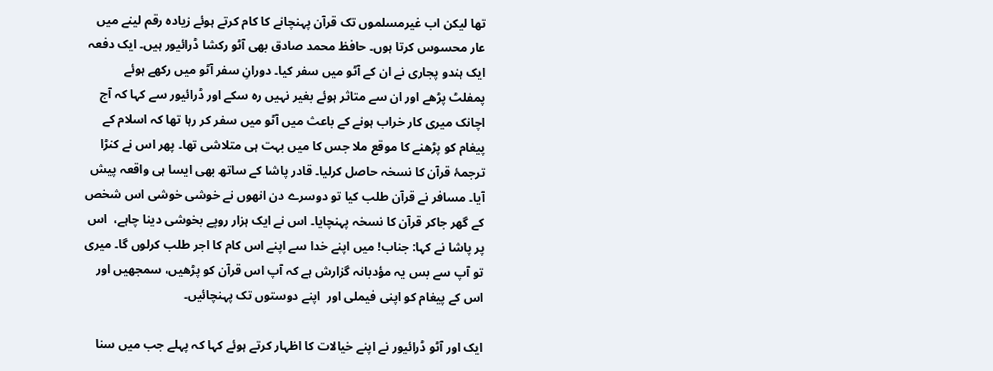تھا لیکن اب غیرمسلموں تک قرآن پہنچانے کا کام کرتے ہوئے زیادہ رقم لینے میں عار محسوس کرتا ہوں۔ حافظ محمد صادق بھی آٹو رکشا ڈرائیور ہیں۔ ایک دفعہ ایک ہندو پجاری نے ان کے آٹو میں سفر کیا۔ دورانِ سفر آٹو میں رکھے ہوئے پمفلٹ پڑھے اور ان سے متاثر ہوئے بغیر نہیں رہ سکے اور ڈرائیور سے کہا کہ آج اچانک میری کار خراب ہونے کے باعث میں آٹو میں سفر کر رہا تھا کہ اسلام کے پیغام کو پڑھنے کا موقع ملا جس کا میں بہت ہی متلاشی تھا۔ پھر اس نے کنڑا ترجمۂ قرآن کا نسخہ حاصل کرلیا۔ قادر پاشا کے ساتھ بھی ایسا ہی واقعہ پیش آیا۔ مسافر نے قرآن طلب کیا تو دوسرے دن انھوں نے خوشی خوشی اس شخص کے گھر جاکر قرآن کا نسخہ پہنچایا۔ اس نے ایک ہزار روپے بخوشی دینا چاہے،  اس پر پاشا نے کہا: جناب! میں اپنے خدا سے اپنے اس کام کا اجر طلب کرلوں گا۔ میری تو آپ سے بس یہ مؤدبانہ گزارش ہے کہ آپ اس قرآن کو پڑھیں، سمجھیں اور اس کے پیغام کو اپنی فیملی اور  اپنے دوستوں تک پہنچائیں۔

ایک اور آٹو ڈرائیور نے اپنے خیالات کا اظہار کرتے ہوئے کہا کہ پہلے جب میں سنا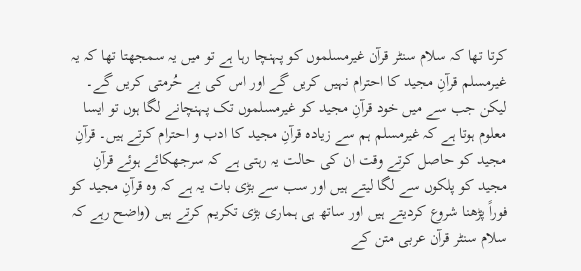کرتا تھا کہ سلام سنٹر قرآن غیرمسلموں کو پہنچا رہا ہے تو میں یہ سمجھتا تھا کہ یہ غیرمسلم قرآنِ مجید کا احترام نہیں کریں گے اور اس کی بے حُرمتی کریں گے۔ لیکن جب سے میں خود قرآنِ مجید کو غیرمسلموں تک پہنچانے لگا ہوں تو ایسا معلوم ہوتا ہے کہ غیرمسلم ہم سے زیادہ قرآنِ مجید کا ادب و احترام کرتے ہیں۔ قرآنِ مجید کو حاصل کرتے وقت ان کی حالت یہ رہتی ہے کہ سرجھکائے ہوئے قرآنِ مجید کو پلکوں سے لگا لیتے ہیں اور سب سے بڑی بات یہ ہے کہ وہ قرآنِ مجید کو فوراً پڑھنا شروع کردیتے ہیں اور ساتھ ہی ہماری بڑی تکریم کرتے ہیں (واضح رہے کہ سلام سنٹر قرآن عربی متن کے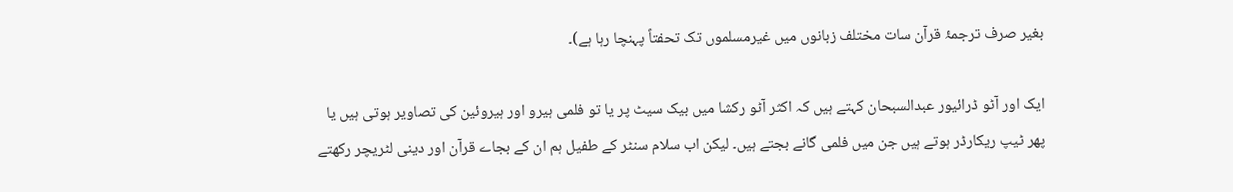بغیر صرف ترجمۂ قرآن سات مختلف زبانوں میں غیرمسلموں تک تحفتاً پہنچا رہا ہے)۔

ایک اور آٹو ڈرائیور عبدالسبحان کہتے ہیں کہ اکثر آٹو رکشا میں بیک سیٹ پر یا تو فلمی ہیرو اور ہیروئین کی تصاویر ہوتی ہیں یا پھر ٹیپ ریکارڈر ہوتے ہیں جن میں فلمی گانے بجتے ہیں۔ لیکن اب سلام سنٹر کے طفیل ہم ان کے بجاے قرآن اور دینی لٹریچر رکھتے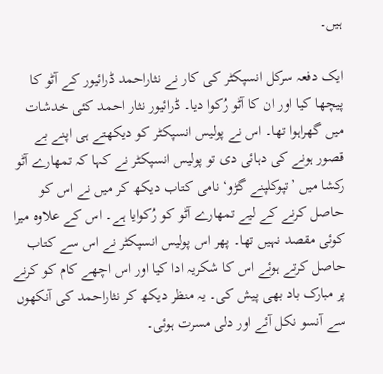ہیں۔

ایک دفعہ سرکل انسپکٹر کی کار نے نثاراحمد ڈرائیور کے آٹو کا پیچھا کیا اور ان کا آٹو رُکوا دیا۔ ڈرائیور نثار احمد کئی خدشات میں گھراہوا تھا۔ اس نے پولیس انسپکٹر کو دیکھتے ہی اپنے بے قصور ہونے کی دہائی دی تو پولیس انسپکٹر نے کہا کہ تمھارے آٹو رکشا میں ’تپوکلپنے گڑو‘ نامی کتاب دیکھ کر میں نے اس کو حاصل کرنے کے لیے تمھارے آٹو کو رُکوایا ہے۔ اس کے علاوہ میرا کوئی مقصد نہیں تھا۔ پھر اس پولیس انسپکٹر نے اس سے کتاب حاصل کرتے ہوئے اس کا شکریہ ادا کیا اور اس اچھے کام کو کرنے پر مبارک باد بھی پیش کی۔ یہ منظر دیکھ کر نثاراحمد کی آنکھوں سے آنسو نکل آئے اور دلی مسرت ہوئی۔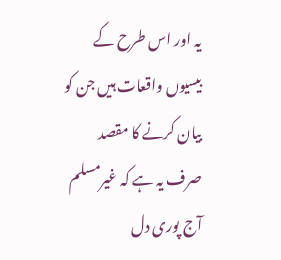یہ اور اس طرح کے بیسیوں واقعات ہیں جن کو بیان کرنے کا مقصد صرف یہ ہے کہ غیرمسلم آج پوری دل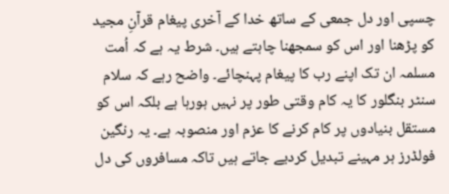چسپی اور دل جمعی کے ساتھ خدا کے آخری پیغام قرآنِ مجید کو پڑھنا اور اس کو سمجھنا چاہتے ہیں۔ شرط یہ ہے کہ اُمت مسلمہ ان تک اپنے رب کا پیغام پہنچائے۔ واضح رہے کہ سلام سنٹر بنگلور کا یہ کام وقتی طور پر نہیں ہورہا ہے بلکہ اس کو مستقل بنیادوں پر کام کرنے کا عزم اور منصوبہ ہے۔ یہ رنگین فولڈرز ہر مہینے تبدیل کردیے جاتے ہیں تاکہ مسافروں کی دل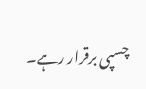چسپی برقرار رہے۔